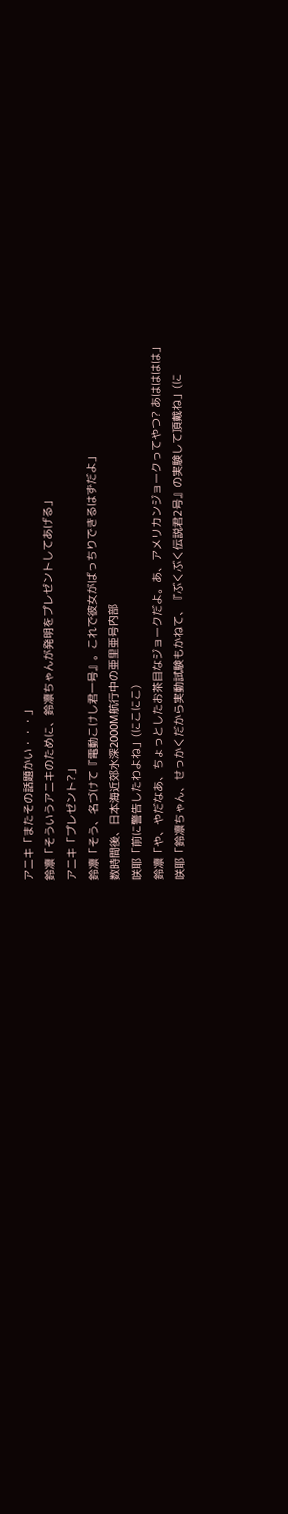アニキ「またその話題かい・・・」
鈴凛「そういうアニキのために、鈴凛ちゃんが発明をプレゼントしてあげる」
アニキ「プレゼント?」
鈴凛「そう、名づけて『電動こけし君一号』。これで彼女がばっちりできるはずだよ」
数時間後、日本海近郊水深2000M航行中の亜里亜号内部
咲耶「前に警告したわよね」(にこにこ)
鈴凛「や、やだなあ、ちょっとしたお茶目なジョークだよ。あ、アメリカンジョークってやつ? あはははは」
咲耶「鈴凛ちゃん、せっかくだから実動試験もかねて、『ぶくぶく伝説君2号』の実験して頂戴ね」(に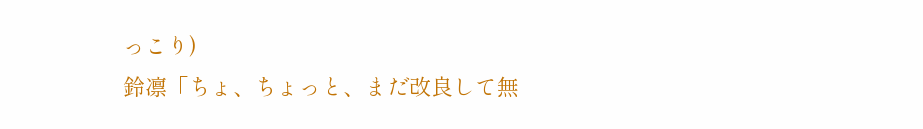っこり)
鈴凛「ちょ、ちょっと、まだ改良して無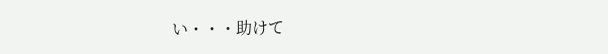い・・・助けて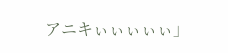アニキぃぃぃぃぃ」